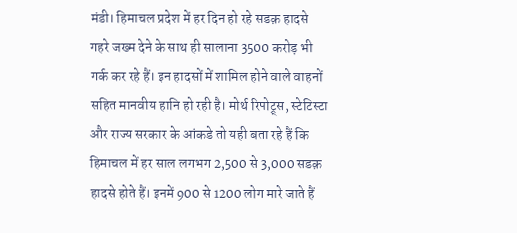मंडी। हिमाचल प्रदेश में हर दिन हो रहे सडक़ हादसे गहरे जख्म देने के साथ ही सालाना 3500 करोड़ भी गर्क कर रहे हैं। इन हादसों में शामिल होने वाले वाहनों सहित मानवीय हानि हो रही है। मोर्थ रिपोट्र्स, स्टेटिस्टा और राज्य सरकार के आंकडे तो यही बता रहे हैं कि हिमाचल में हर साल लगभग 2,500 से 3,000 सडक़ हादसे होते हैं। इनमें 900 से 1200 लोग मारे जाते हैं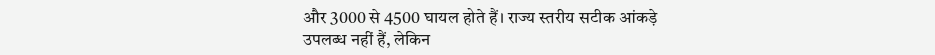और 3000 से 4500 घायल होते हैं। राज्य स्तरीय सटीक आंकड़े उपलब्ध नहीं हैं, लेकिन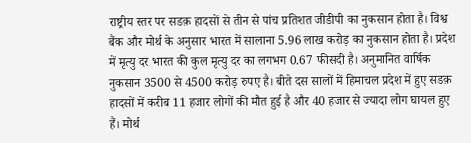राष्ट्रीय स्तर पर सडक़ हादसों से तीन से पांच प्रतिशत जीडीपी का नुकसान होता है। विश्व बैंक और मोर्थ के अनुसार भारत में सालाना 5.96 लाख करोड़ का नुकसान होता है। प्रदेश में मृत्यु दर भारत की कुल मृत्यु दर का लगभग 0.67 फीसदी है। अनुमानित वार्षिक नुकसान 3500 से 4500 करोड़ रुपए है। बीते दस सालों में हिमाचल प्रदेश में हुए सडक़ हादसों में करीब 11 हजार लोगों की मौत हुई है और 40 हजार से ज्यादा लोग घायल हुए हैं। मोर्थ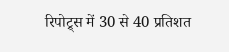रिपोट्र्स में 30 से 40 प्रतिशत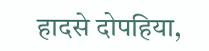हादसे दोपहिया,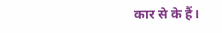कार से के हैं।